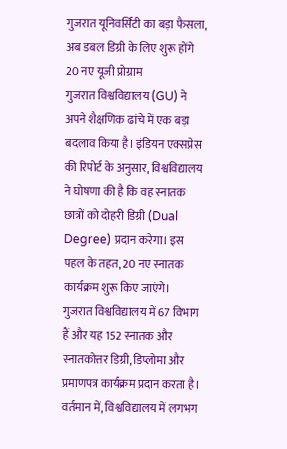गुजरात यूनिवर्सिटी का बड़ा फैसला, अब डबल डिग्री के लिए शुरू होंगे 20 नए यूजी प्रोग्राम
गुजरात विश्वविद्यालय (GU) ने अपने शैक्षणिक ढांचे में एक बड़ा बदलाव किया है। इंडियन एक्सप्रेस की रिपोर्ट के अनुसार, विश्वविद्यालय ने घोषणा की है कि वह स्नातक छात्रों को दोहरी डिग्री (Dual Degree) प्रदान करेगा। इस पहल के तहत, 20 नए स्नातक कार्यक्रम शुरू किए जाएंगे।
गुजरात विश्वविद्यालय में 67 विभाग हैं और यह 152 स्नातक और स्नातकोत्तर डिग्री, डिप्लोमा और प्रमाणपत्र कार्यक्रम प्रदान करता है। वर्तमान में, विश्वविद्यालय में लगभग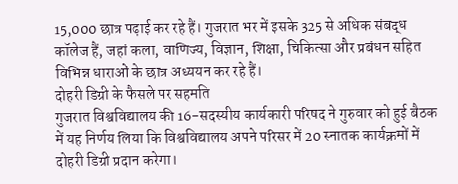15,000 छात्र पढ़ाई कर रहे हैं। गुजरात भर में इसके 325 से अधिक संबद्ध कॉलेज हैं, जहां कला, वाणिज्य, विज्ञान, शिक्षा, चिकित्सा और प्रबंधन सहित विभिन्न धाराओं के छात्र अध्ययन कर रहे हैं।
दोहरी डिग्री के फैसले पर सहमति
गुजरात विश्वविद्यालय की 16-सदस्यीय कार्यकारी परिषद ने गुरुवार को हुई बैठक में यह निर्णय लिया कि विश्वविद्यालय अपने परिसर में 20 स्नातक कार्यक्रमों में दोहरी डिग्री प्रदान करेगा।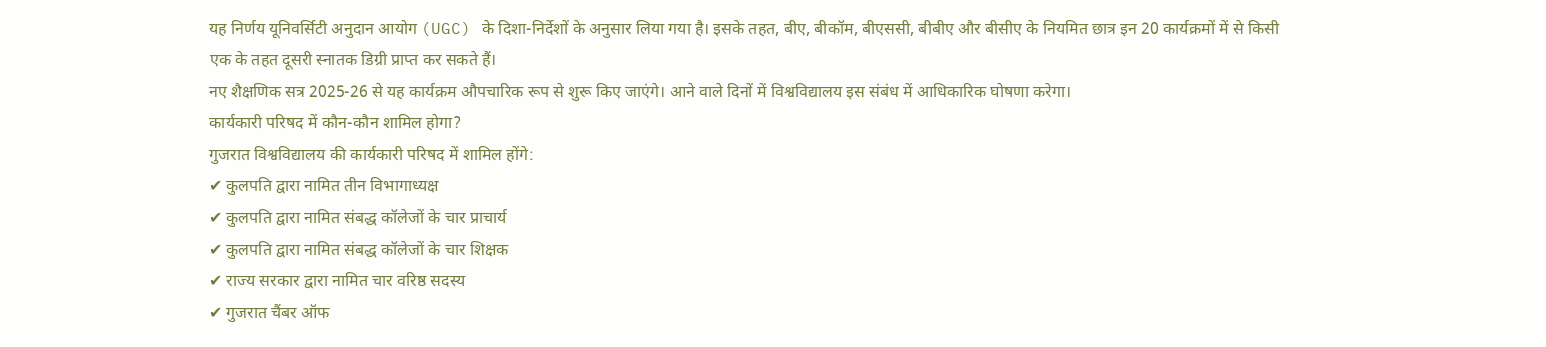यह निर्णय यूनिवर्सिटी अनुदान आयोग (UGC) के दिशा-निर्देशों के अनुसार लिया गया है। इसके तहत, बीए, बीकॉम, बीएससी, बीबीए और बीसीए के नियमित छात्र इन 20 कार्यक्रमों में से किसी एक के तहत दूसरी स्नातक डिग्री प्राप्त कर सकते हैं।
नए शैक्षणिक सत्र 2025-26 से यह कार्यक्रम औपचारिक रूप से शुरू किए जाएंगे। आने वाले दिनों में विश्वविद्यालय इस संबंध में आधिकारिक घोषणा करेगा।
कार्यकारी परिषद में कौन-कौन शामिल होगा?
गुजरात विश्वविद्यालय की कार्यकारी परिषद में शामिल होंगे:
✔ कुलपति द्वारा नामित तीन विभागाध्यक्ष
✔ कुलपति द्वारा नामित संबद्ध कॉलेजों के चार प्राचार्य
✔ कुलपति द्वारा नामित संबद्ध कॉलेजों के चार शिक्षक
✔ राज्य सरकार द्वारा नामित चार वरिष्ठ सदस्य
✔ गुजरात चैंबर ऑफ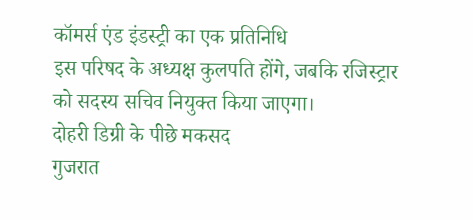कॉमर्स एंड इंडस्ट्री का एक प्रतिनिधि
इस परिषद के अध्यक्ष कुलपति होंगे, जबकि रजिस्ट्रार को सदस्य सचिव नियुक्त किया जाएगा।
दोहरी डिग्री के पीछे मकसद
गुजरात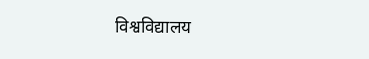विश्वविद्यालय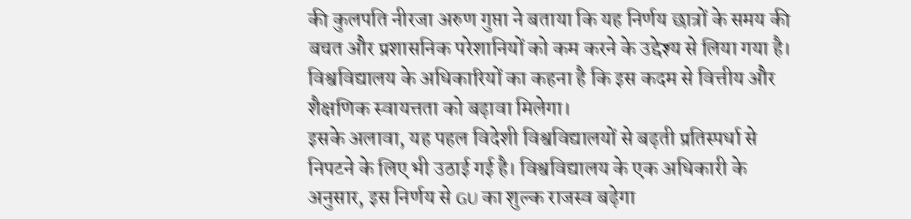की कुलपति नीरजा अरुण गुप्ता ने बताया कि यह निर्णय छात्रों के समय की बचत और प्रशासनिक परेशानियों को कम करने के उद्देश्य से लिया गया है। विश्वविद्यालय के अधिकारियों का कहना है कि इस कदम से वित्तीय और शैक्षणिक स्वायत्तता को बढ़ावा मिलेगा।
इसके अलावा, यह पहल विदेशी विश्वविद्यालयों से बढ़ती प्रतिस्पर्धा से निपटने के लिए भी उठाई गई है। विश्वविद्यालय के एक अधिकारी के अनुसार, इस निर्णय से GU का शुल्क राजस्व बढ़ेगा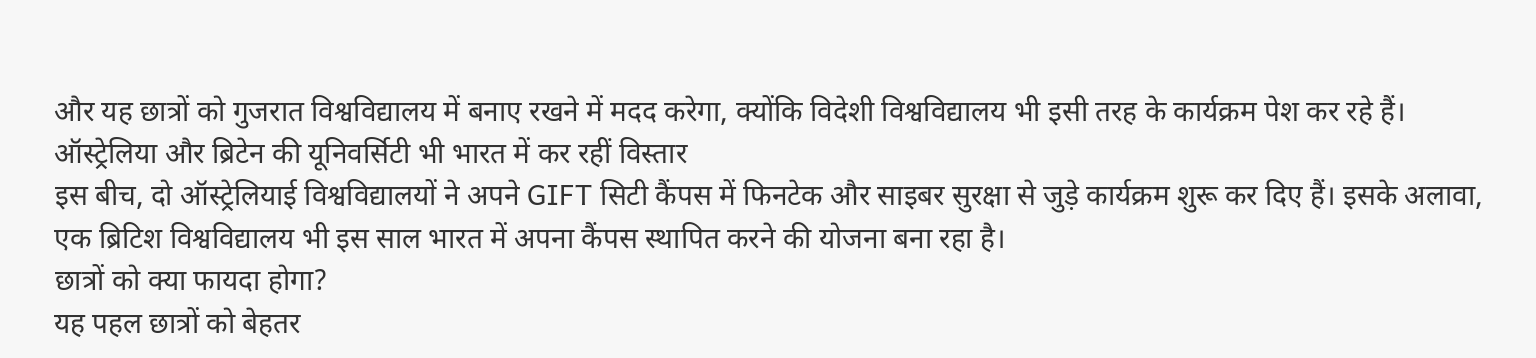और यह छात्रों को गुजरात विश्वविद्यालय में बनाए रखने में मदद करेगा, क्योंकि विदेशी विश्वविद्यालय भी इसी तरह के कार्यक्रम पेश कर रहे हैं।
ऑस्ट्रेलिया और ब्रिटेन की यूनिवर्सिटी भी भारत में कर रहीं विस्तार
इस बीच, दो ऑस्ट्रेलियाई विश्वविद्यालयों ने अपने GIFT सिटी कैंपस में फिनटेक और साइबर सुरक्षा से जुड़े कार्यक्रम शुरू कर दिए हैं। इसके अलावा, एक ब्रिटिश विश्वविद्यालय भी इस साल भारत में अपना कैंपस स्थापित करने की योजना बना रहा है।
छात्रों को क्या फायदा होगा?
यह पहल छात्रों को बेहतर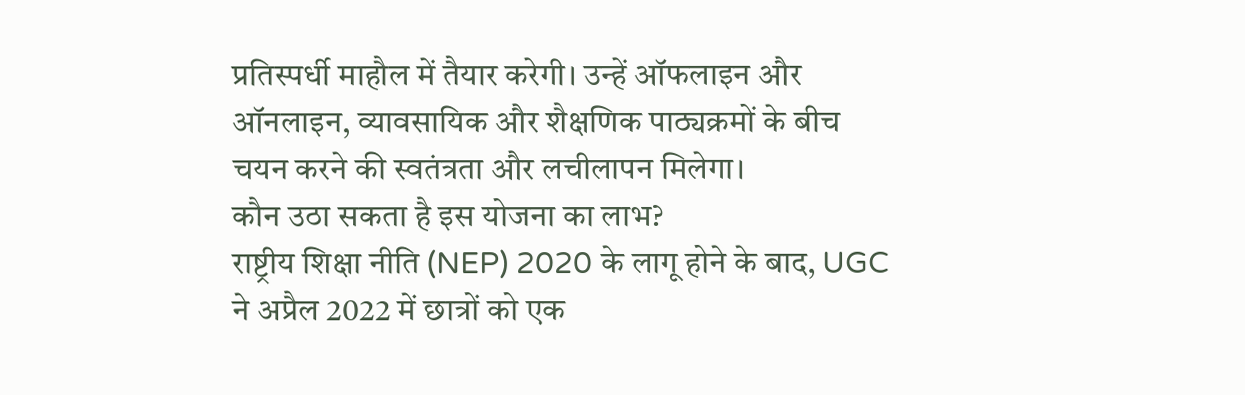प्रतिस्पर्धी माहौल में तैयार करेगी। उन्हें ऑफलाइन और ऑनलाइन, व्यावसायिक और शैक्षणिक पाठ्यक्रमों के बीच चयन करने की स्वतंत्रता और लचीलापन मिलेगा।
कौन उठा सकता है इस योजना का लाभ?
राष्ट्रीय शिक्षा नीति (NEP) 2020 के लागू होने के बाद, UGC ने अप्रैल 2022 में छात्रों को एक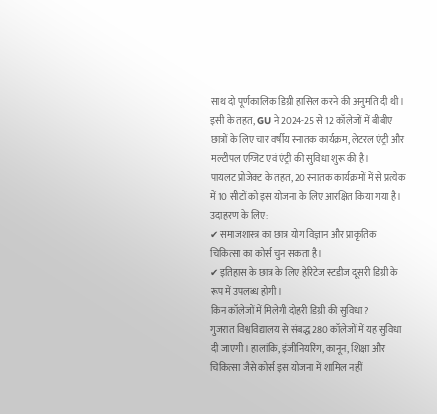साथ दो पूर्णकालिक डिग्री हासिल करने की अनुमति दी थी। इसी के तहत, GU ने 2024-25 से 12 कॉलेजों में बीबीए छात्रों के लिए चार वर्षीय स्नातक कार्यक्रम, लेटरल एंट्री और मल्टीपल एग्जिट एवं एंट्री की सुविधा शुरू की है।
पायलट प्रोजेक्ट के तहत, 20 स्नातक कार्यक्रमों में से प्रत्येक में 10 सीटों को इस योजना के लिए आरक्षित किया गया है। उदाहरण के लिए:
✔ समाजशास्त्र का छात्र योग विज्ञान और प्राकृतिक चिकित्सा का कोर्स चुन सकता है।
✔ इतिहास के छात्र के लिए हेरिटेज स्टडीज दूसरी डिग्री के रूप में उपलब्ध होगी।
किन कॉलेजों में मिलेगी दोहरी डिग्री की सुविधा?
गुजरात विश्वविद्यालय से संबद्ध 280 कॉलेजों में यह सुविधा दी जाएगी। हालांकि, इंजीनियरिंग, कानून, शिक्षा और चिकित्सा जैसे कोर्स इस योजना में शामिल नहीं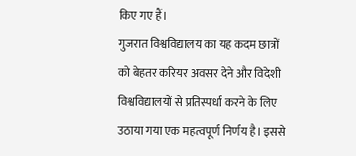किए गए हैं।
गुजरात विश्वविद्यालय का यह कदम छात्रों को बेहतर करियर अवसर देने और विदेशी विश्वविद्यालयों से प्रतिस्पर्धा करने के लिए उठाया गया एक महत्वपूर्ण निर्णय है। इससे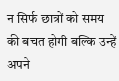न सिर्फ छात्रों को समय की बचत होगी बल्कि उन्हें अपने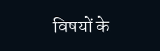विषयों के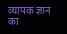व्यापक ज्ञान का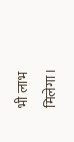भी लाभ मिलेगा।